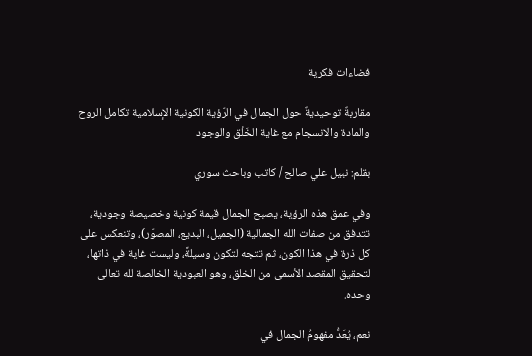فضاءات فكرية

مقاربةٌ توحيديةٌ حول الجمال في الرّؤية الكونية الإسلامية تكامل الروح والمادة والانسجام مع غاية الخَلْق والوجود

بقلم: نبيل علي صالح / كاتب وباحث سوري

وفي عمق هذه الرؤية، يصبح الجمال قيمة كونية وخصيصة وجودية، تتدفق من صفات الله الجمالية (الجميل، البديع، المصوّر)، وتنعكس على كل ذرة في هذا الكون، ثم تتجه لتكون وسيلةً، وليست غاية في ذاتها، لتحقيق المقصد الأسمى من الخلق، وهو العبودية الخالصة لله تعالى وحده.

نعم، يُعَدُّ مفهومُ الجمال في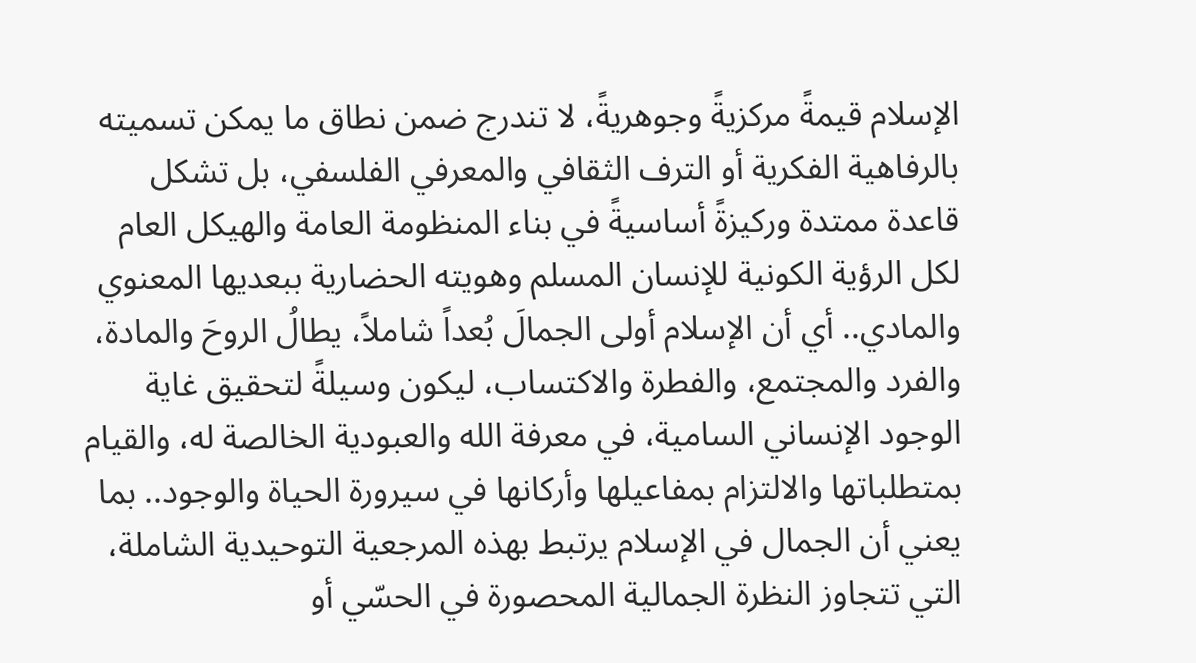الإسلام قيمةً مركزيةً وجوهريةً، لا تندرج ضمن نطاق ما يمكن تسميته بالرفاهية الفكرية أو الترف الثقافي والمعرفي الفلسفي، بل تشكل قاعدة ممتدة وركيزةً أساسيةً في بناء المنظومة العامة والهيكل العام لكل الرؤية الكونية للإنسان المسلم وهويته الحضارية ببعديها المعنوي والمادي.. أي أن الإسلام أولى الجمالَ بُعداً شاملاً، يطالُ الروحَ والمادة، والفرد والمجتمع، والفطرة والاكتساب، ليكون وسيلةً لتحقيق غاية الوجود الإنساني السامية، في معرفة الله والعبودية الخالصة له، والقيام بمتطلباتها والالتزام بمفاعيلها وأركانها في سيرورة الحياة والوجود.. بما يعني أن الجمال في الإسلام يرتبط بهذه المرجعية التوحيدية الشاملة، التي تتجاوز النظرة الجمالية المحصورة في الحسّي أو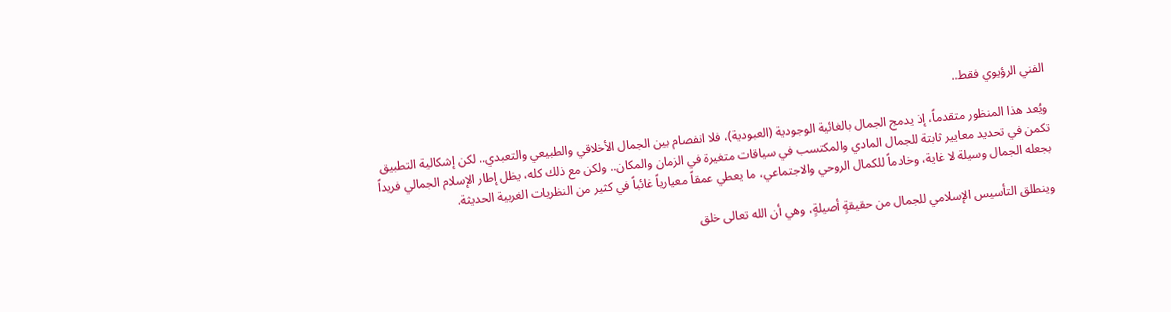الفني الرؤيوي فقط..

ويُعد هذا المنظور متقدماً، إذ يدمج الجمال بالغائية الوجودية (العبودية)، فلا انفصام بين الجمال الأخلاقي والطبيعي والتعبدي.. لكن إشكالية التطبيق تكمن في تحديد معايير ثابتة للجمال المادي والمكتسب في سياقات متغيرة في الزمان والمكان.. ولكن مع ذلك كله، يظل إطار الإسلام الجمالي فريداً بجعله الجمال وسيلة لا غاية، وخادماً للكمال الروحي والاجتماعي، ما يعطي عمقاً معيارياً غائباً في كثير من النظريات الغربية الحديثة.

وينطلق التأسيس الإسلامي للجمال من حقيقةٍ أصيلةٍ، وهي أن الله تعالى خلق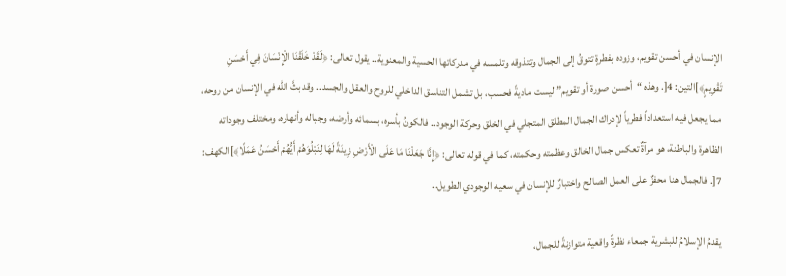الإنسان في أحسن تقويم، وزوده بفطرةٍ تتوقُ إلى الجمال وتتذوقه وتلمسه في مدركاتها الحسية والمعنوية.. يقول تعالى: ﴿لَقَدْ خَلَقْنَا الْإِنْسَانَ فِي أَحْسَنِ تَقْوِيمٍ﴾]التين: 4[. وهذه “أحسن صورة أو تقويم” ليست ماديةً فحسب، بل تشمل التناسق الداخلي للروح والعقل والجسد.. وقد بثَّ الله في الإنسان من روحه، مما يجعل فيه استعداداً فطرياً لإدراك الجمال المطلق المتجلي في الخلق وحركة الوجود.. فالكونُ بأسره، بسمائه وأرضه، وجباله وأنهاره، ومختلف وجوداته الظاهرة والباطنة، هو مرآةٌ تعكس جمال الخالق وعظمته وحكمته، كما في قوله تعالى: ﴿إِنَّا جَعَلْنَا مَا عَلَى الْأَرْضِ زِينَةً لَهَا لِنَبْلُوَهُمْ أَيُّهُمْ أَحْسَنُ عَمَلًا﴾]الكهف: 7[. فالجمال هنا محفزٌ على العمل الصالح واختبارٌ للإنسان في سعيه الوجودي الطويل..

يقدمُ الإسلامُ للبشرية جمعاء نظرةً واقعية متوازنةً للجمال،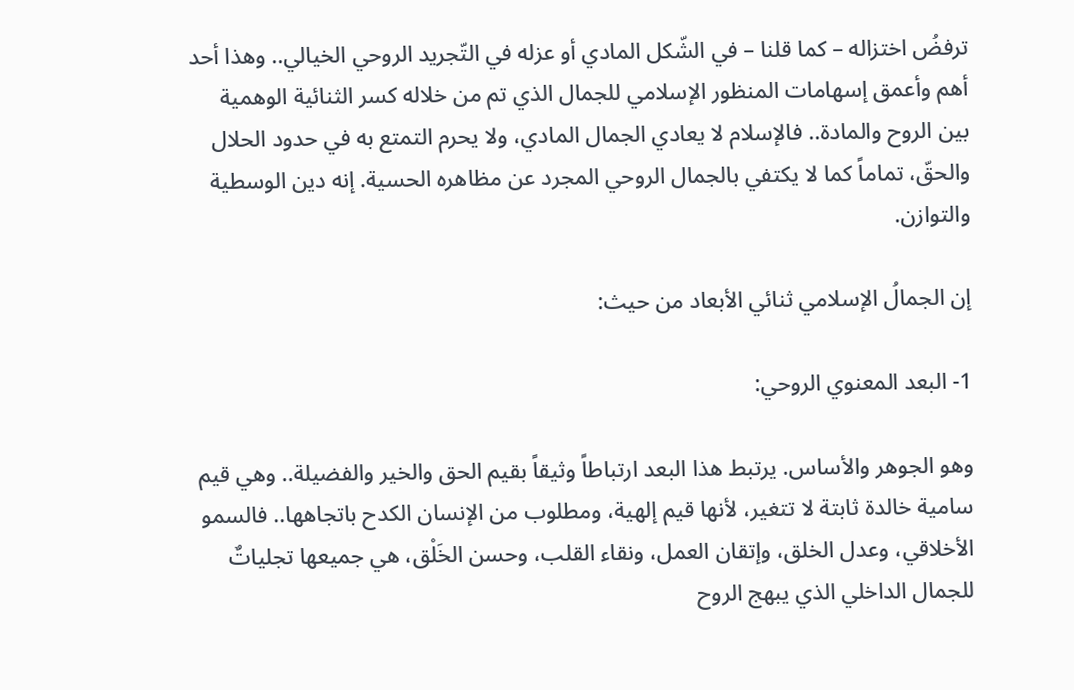ترفضُ اختزاله – كما قلنا – في الشّكل المادي أو عزله في التّجريد الروحي الخيالي.. وهذا أحد أهم وأعمق إسهامات المنظور الإسلامي للجمال الذي تم من خلاله كسر الثنائية الوهمية بين الروح والمادة.. فالإسلام لا يعادي الجمال المادي، ولا يحرم التمتع به في حدود الحلال والحقّ، تماماً كما لا يكتفي بالجمال الروحي المجرد عن مظاهره الحسية. إنه دين الوسطية والتوازن.

إن الجمالُ الإسلامي ثنائي الأبعاد من حيث:

1- البعد المعنوي الروحي:

وهو الجوهر والأساس. يرتبط هذا البعد ارتباطاً وثيقاً بقيم الحق والخير والفضيلة.. وهي قيم سامية خالدة ثابتة لا تتغير، لأنها قيم إلهية، ومطلوب من الإنسان الكدح باتجاهها.. فالسمو الأخلاقي، وعدل الخلق، وإتقان العمل، ونقاء القلب، وحسن الخَلْق، هي جميعها تجلياتٌ للجمال الداخلي الذي يبهج الروح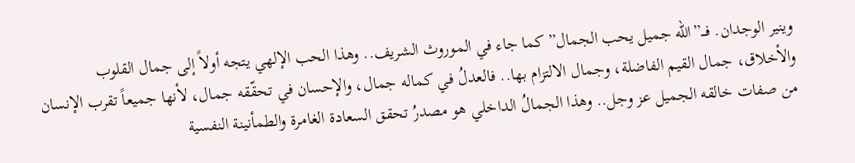وينير الوجدان. فـــ”الله جميل يحب الجمال” كما جاء في الموروث الشريف.. وهذا الحب الإلهي يتجه أولاً إلى جمال القلوب والأخلاق، جمال القيم الفاضلة، وجمال الالتزام بها.. فالعدلُ في كماله جمال، والإحسان في تحقّقه جمال، لأنها جميعاً تقرب الإنسان من صفات خالقه الجميل عز وجل.. وهذا الجمالُ الداخلي هو مصدرُ تحقق السعادة الغامرة والطمأنينة النفسية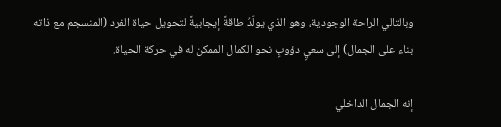وبالتالي الراحة الوجودية، وهو الذي يولّدُ طاقةً إيجابيةً لتحويل حياة الفرد (المنسجم مع ذاته بناء على الجمال) إلى سعيٍ دؤوبٍ نحو الكمال الممكن له في حركة الحياة.

إنه الجمال الداخلي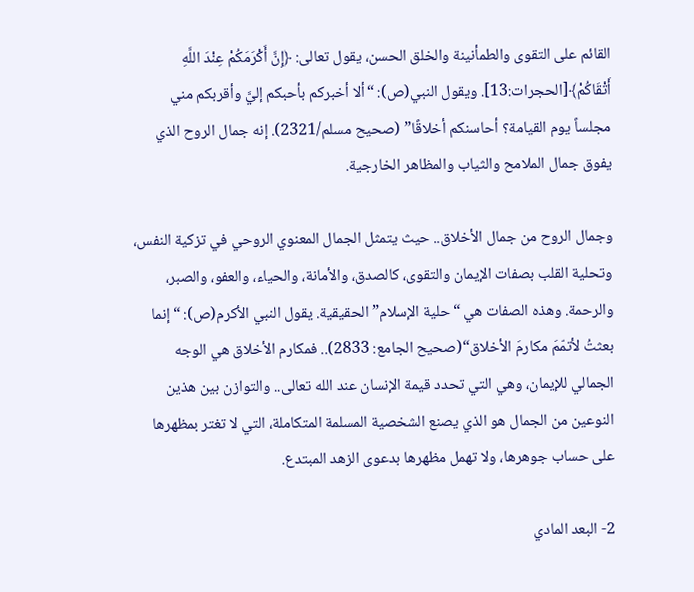القائم على التقوى والطمأنينة والخلق الحسن، يقول تعالى: ﴿إِنَّ أَكْرَمَكُمْ عِنْدَ اللَّهِ أَتْقَاكُمْ﴾[الحجرات:13]. ويقول النبي(ص): “ألا أخبركم بأحبكم إليَّ وأقربكم مني مجلساً يوم القيامة؟ أحاسنكم أخلاقًا” (صحيح مسلم/2321). إنه جمال الروح الذي يفوق جمال الملامح والثياب والمظاهر الخارجية.

وجمال الروح من جمال الأخلاق.. حيث يتمثل الجمال المعنوي الروحي في تزكية النفس، وتحلية القلب بصفات الإيمان والتقوى، كالصدق، والأمانة، والحياء، والعفو، والصبر، والرحمة. وهذه الصفات هي “حلية الإسلام” الحقيقية. يقول النبي الأكرم(ص): “إنما بعثتُ لأتمّمَ مكارمَ الأخلاق“(صحيح الجامع: 2833).. فمكارم الأخلاق هي الوجه الجمالي للإيمان، وهي التي تحدد قيمة الإنسان عند الله تعالى.. والتوازن بين هذين النوعين من الجمال هو الذي يصنع الشخصية المسلمة المتكاملة، التي لا تغتر بمظهرها على حساب جوهرها، ولا تهمل مظهرها بدعوى الزهد المبتدع.

2- البعد المادي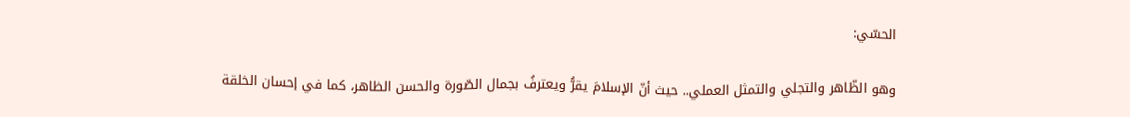الحسّي:

وهو الظّاهر والتجلي والتمثل العملي.. حيث أنّ الإسلامَ يقرُّ ويعترفُ بجمال الصّورة والحسن الظاهر، كما في إحسان الخلقة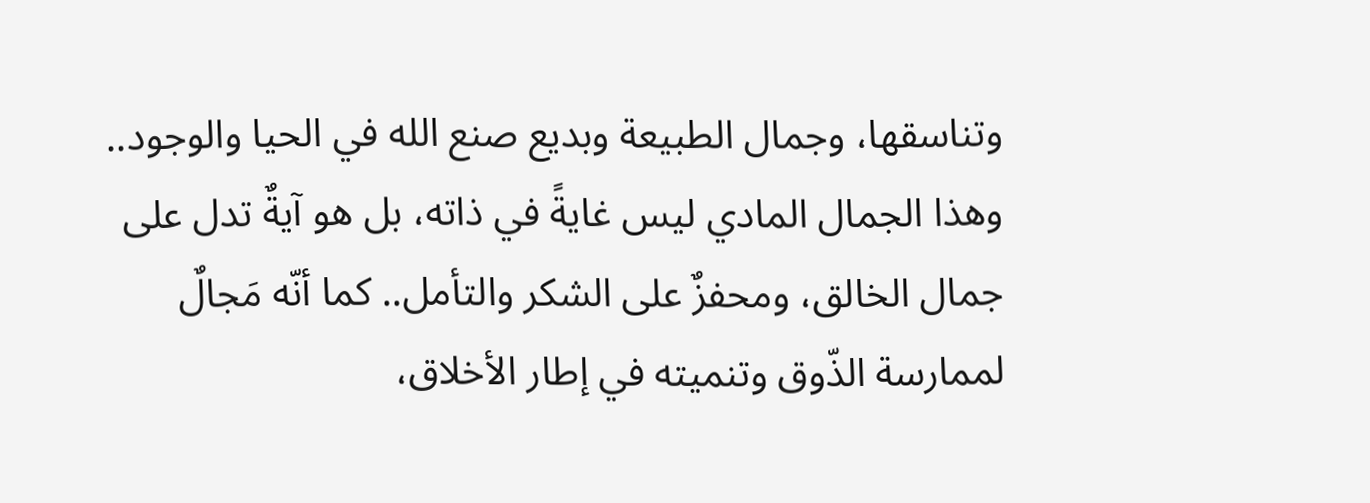وتناسقها، وجمال الطبيعة وبديع صنع الله في الحيا والوجود.. وهذا الجمال المادي ليس غايةً في ذاته، بل هو آيةٌ تدل على جمال الخالق، ومحفزٌ على الشكر والتأمل.. كما أنّه مَجالٌ لممارسة الذّوق وتنميته في إطار الأخلاق،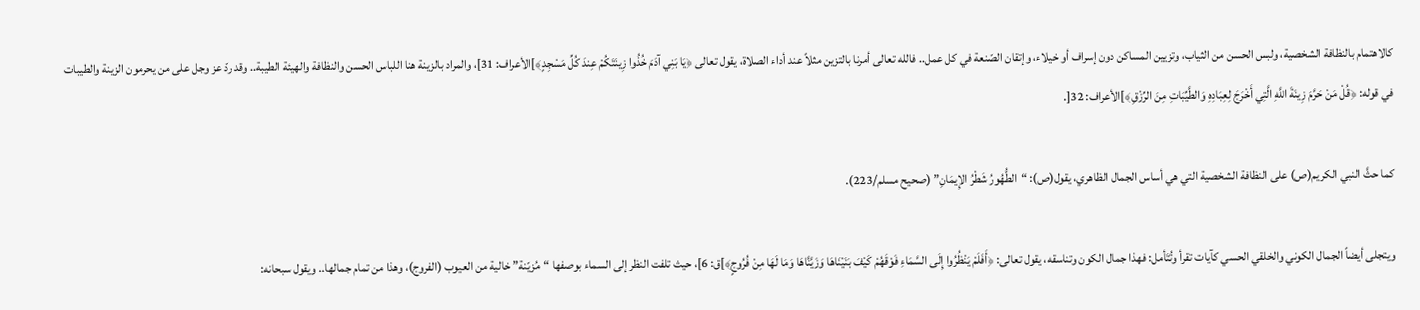كالاهتمام بالنظافة الشخصية، ولبس الحسن من الثياب، وتزيين المساكن دون إسراف أو خيلاء، وإتقان الصّنعة في كل عمل.. فالله تعالى أمرنا بالتزين مثلاً عند أداء الصلاة، يقول تعالى ﴿يَا بَنِي آدَمَ خُذُوا زِينَتَكُمْ عِندَ كُلِّ مَسْجِدٍ﴾]الأعراف: 31]، والمراد بالزينة هنا اللباس الحسن والنظافة والهيئة الطيبة.. وقد ردّ عز وجل على من يحرمون الزينة والطيبات في قوله: ﴿قُلْ مَنْ حَرَّمَ زِينَةَ اللَّهِ الَّتِي أَخْرَجَ لِعِبَادِهِ وَالطَّيِّبَاتِ مِنَ الرِّزْقِ﴾]الأعراف: 32[.

كما حثَّ النبي الكريم(ص) على النظافة الشخصية التي هي أساس الجمال الظاهري، يقول(ص): “الطُّهُورُ شَطْرُ الإِيمَانِ” (صحيح مسلم/223).

ويتجلى أيضاً الجمال الكوني والخلقي الحسي كآيات تقرأ وتُتَأمل: فهذا جمال الكون وتناسقه، يقول تعالى: ﴿أَفَلَمْ يَنْظُرُوا إِلَى السَّمَاءِ فَوْقَهُمْ كَيْفَ بَنَيْنَاهَا وَزَيَّنَّاهَا وَمَا لَهَا مِنْ فُرُوجٍ﴾]ق: 6]، حيث تلفت النظر إلى السماء بوصفها “مُزيّنة” خالية من العيوب (الفروج)، وهذا من تمام جمالها.. ويقول سبحانه: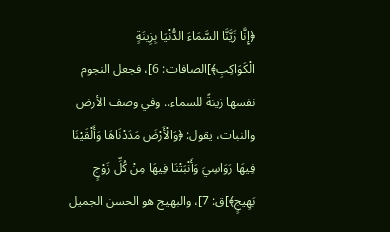﴿إِنَّا زَيَّنَّا السَّمَاءَ الدُّنْيَا بِزِينَةٍ الْكَوَاكِبِ﴾]الصافات: 6]، فجعل النجوم نفسها زينةً للسماء.. وفي وصف الأرض والنبات، يقول: ﴿وَالْأَرْضَ مَدَدْنَاهَا وَأَلْقَيْنَا فِيهَا رَوَاسِيَ وَأَنْبَتْنَا فِيهَا مِنْ كُلِّ زَوْجٍ بَهِيجٍ﴾]ق: 7]، والبهيج هو الحسن الجميل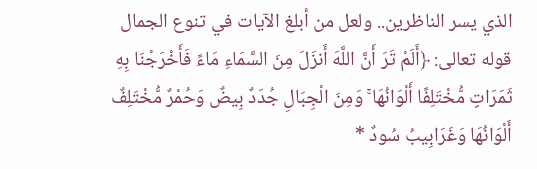الذي يسر الناظرين.. ولعل من أبلغ الآيات في تنوع الجمال قوله تعالى: ﴿أَلَمْ تَرَ أَنَّ اللَّهَ أَنزَلَ مِنَ السَّمَاءِ مَاءً فَأَخْرَجْنَا بِهِ ثَمَرَاتٍ مُّخْتَلِفًا أَلْوَانُهَا ۚ وَمِنَ الْجِبَالِ جُدَدٌ بِيضٌ وَحُمْرٌ مُّخْتَلِفٌ أَلْوَانُهَا وَغَرَابِيبُ سُودٌ *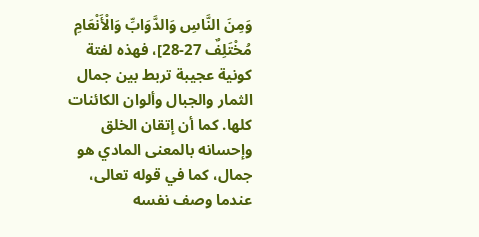وَمِنَ النَّاسِ وَالدَّوَابِّ وَالْأَنْعَامِ مُخْتَلِفٌ 27-28]، فهذه لفتة كونية عجيبة تربط بين جمال الثمار والجبال وألوان الكائنات كلها. كما أن إتقان الخلق وإحسانه بالمعنى المادي هو جمال، كما في قوله تعالى، عندما وصف نفسه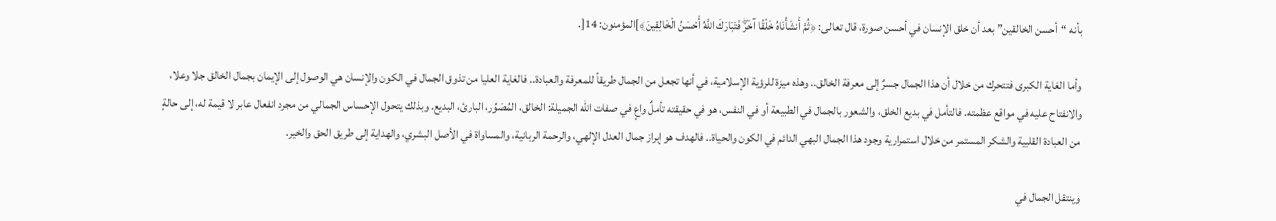بأنه “أحسن الخالقين” بعد أن خلق الإنسان في أحسن صورة، قال تعالى: ﴿ثُمَّ أَنشَأْنَاهُ خَلْقًا آخَرَۖ فَتَبَارَكَ اللَّهُ أَحْسَنُ الْخَالِقِينَ﴾]المؤمنون: 14[.

وأما الغاية الكبرى فتتحرك من خلال أن هذا الجمال جسرٌ إلى معرفة الخالق.. وهذه ميزة للرؤية الإسلامية، في أنها تجعل من الجمال طريقاً للمعرفة والعبادة.. فالغاية العليا من تذوق الجمال في الكون والإنسان هي الوصول إلى الإيمان بجمال الخالق جلا وعلا، والانفتاح عليه في مواقع عظمته. فالتأمل في بديع الخلق، والشعور بالجمال في الطبيعة أو في النفس، هو في حقيقته تأملٌ واعٍ في صفات الله الجميلة: الخالق، المُصَوِّر، البارئ، البديع. وبذلك يتحول الإحساس الجمالي من مجرد انفعال عابر لا قيمة له، إلى حالةٍ من العبادة القلبية والشكر المستمر من خلال استمرارية وجود هذا الجمال البهي الدائم في الكون والحياة.. فالهدف هو إبراز جمال العدل الإلهي، والرحمة الربانية، والمساواة في الأصل البشري، والهداية إلى طريق الحق والخير.

وينتقل الجمال في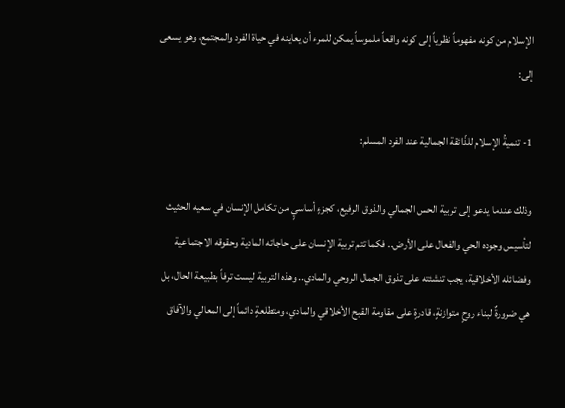الإسلام من كونه مفهوماً نظرياً إلى كونه واقعاً ملموساً يمكن للمرء أن يعاينه في حياة الفرد والمجتمع، وهو يسعى إلى:

1- تنميةُ الإسلام للذّائقة الجمالية عند الفرد المسلم:

وذلك عندما يدعو إلى تربية الحس الجمالي والذوق الرفيع، كجزءٍ أساسيٍ من تكامل الإنسان في سعيه الحثيث لتأسيس وجوده الحي والفعال على الأرض.. فكما تتم تربية الإنسان على حاجاته المادية وحقوقه الاجتماعية وفضائله الأخلاقية، يجب تنشئته على تذوق الجمال الروحي والمادي.. وهذه التربية ليست ترفاً بطبيعة الحال، بل هي ضرورةٌ لبناء روحٍ متوازنةٍ، قادرةٍ على مقاومة القبح الأخلاقي والمادي، ومتطلعةٍ دائماً إلى المعالي والآفاق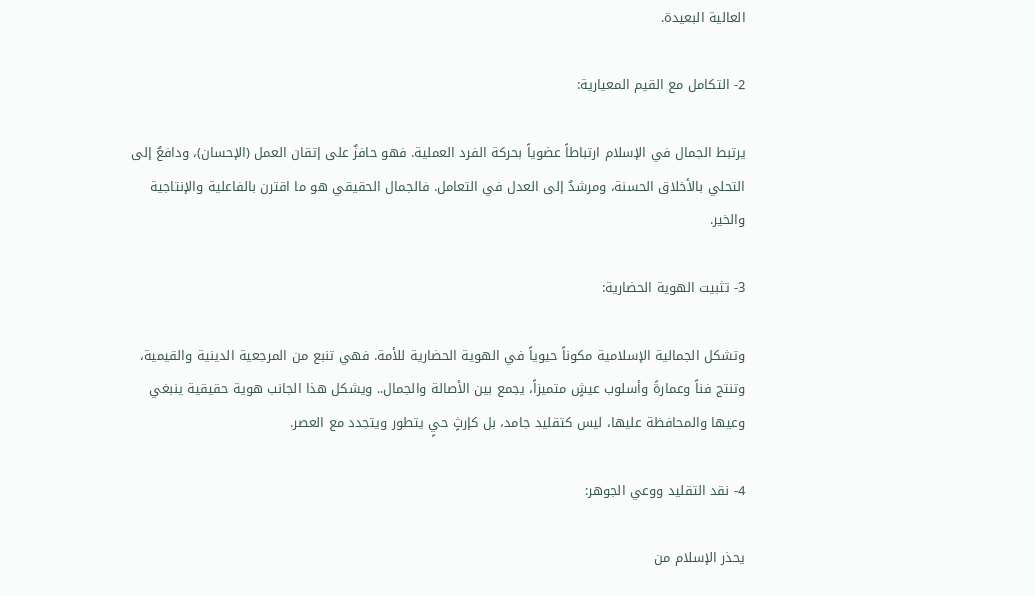العالية البعيدة.

2- التكامل مع القيم المعيارية:

يرتبط الجمال في الإسلام ارتباطاً عضوياً بحركة الفرد العملية. فهو حافزٌ على إتقان العمل (الإحسان)، ودافعٌ إلى التحلي بالأخلاق الحسنة، ومرشدٌ إلى العدل في التعامل. فالجمال الحقيقي هو ما اقترن بالفاعلية والإنتاجية والخير.

3- تثبيت الهوية الحضارية:

وتشكل الجمالية الإسلامية مكوناً حيوياً في الهوية الحضارية للأمة. فهي تنبع من المرجعية الدينية والقيمية، وتنتج فناً وعمارةً وأسلوب عيشٍ متميزاً، يجمع بين الأصالة والجمال.. ويشكل هذا الجانب هوية حقيقية ينبغي وعيها والمحافظة عليها، ليس كتقليد جامد، بل كإرثٍ حيٍ يتطور ويتجدد مع العصر.

4- نقد التقليد ووعي الجوهر:

يحذر الإسلام من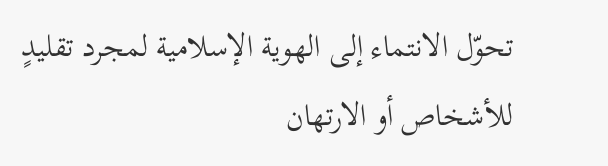تحوّل الانتماء إلى الهوية الإسلامية لمجرد تقليدٍ للأشخاص أو الارتهان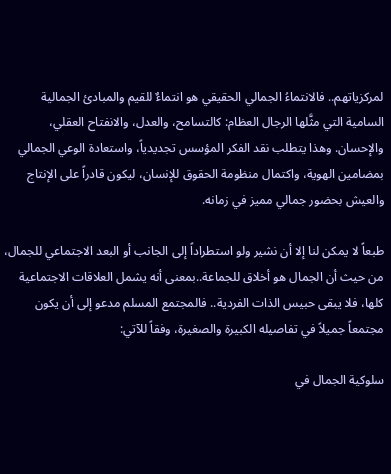لمركزياتهم.. فالانتماءُ الجمالي الحقيقي هو انتماءٌ للقيم والمبادئ الجمالية السامية التي مثَّلها الرجال العظام: كالتسامح، والعدل، والانفتاح العقلي، والإحسان. وهذا يتطلب نقد الفكر المؤسس تجديدياً، واستعادة الوعي الجمالي بمضامين الهوية، واكتمال منظومة الحقوق للإنسان، ليكون قادراً على الإنتاج والعيش بحضور جمالي مميز في زمانه.

طبعاً لا يمكن لنا إلا أن نشير ولو استطراداً إلى الجانب أو البعد الاجتماعي للجمال، من حيث أن الجمال هو أخلاق للجماعة..بمعنى أنه يشمل العلاقات الاجتماعية كلها، فلا يبقى حبيس الذات الفردية.. فالمجتمع المسلم مدعو إلى أن يكون مجتمعاً جميلاً في تفاصيله الكبيرة والصغيرة، وفقاً للآتي:

سلوكية الجمال في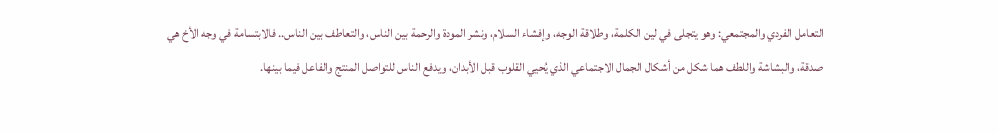التعامل الفردي والمجتمعي: وهو يتجلى في لين الكلمة، وطلاقة الوجه، وإفشاء السلام، ونشر المودة والرحمة بين الناس، والتعاطف بين الناس.. فالابتسامة في وجه الأخ هي صدقة، والبشاشة واللطف هما شكل من أشكال الجمال الاجتماعي الذي يُحيي القلوب قبل الأبدان، ويدفع الناس للتواصل المنتج والفاعل فيما بينها.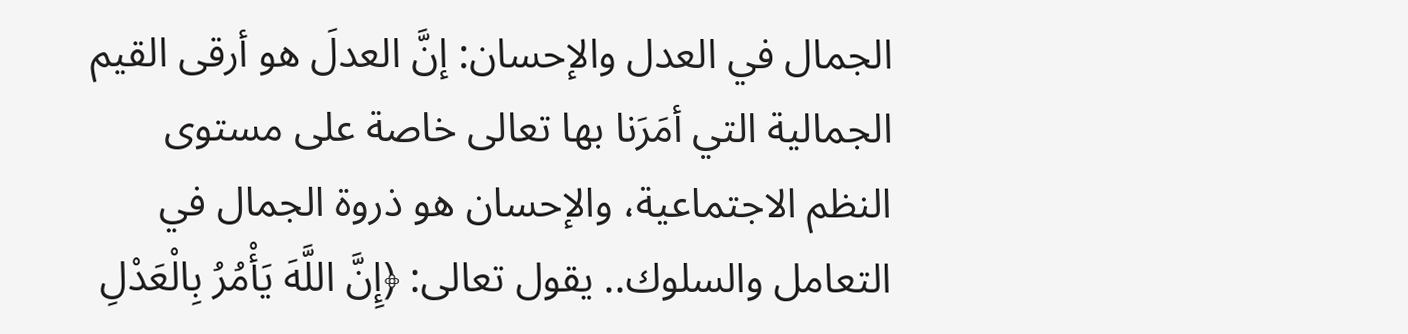الجمال في العدل والإحسان: إنَّ العدلَ هو أرقى القيم الجمالية التي أمَرَنا بها تعالى خاصة على مستوى النظم الاجتماعية، والإحسان هو ذروة الجمال في التعامل والسلوك.. يقول تعالى: ﴿إِنَّ اللَّهَ يَأْمُرُ بِالْعَدْلِ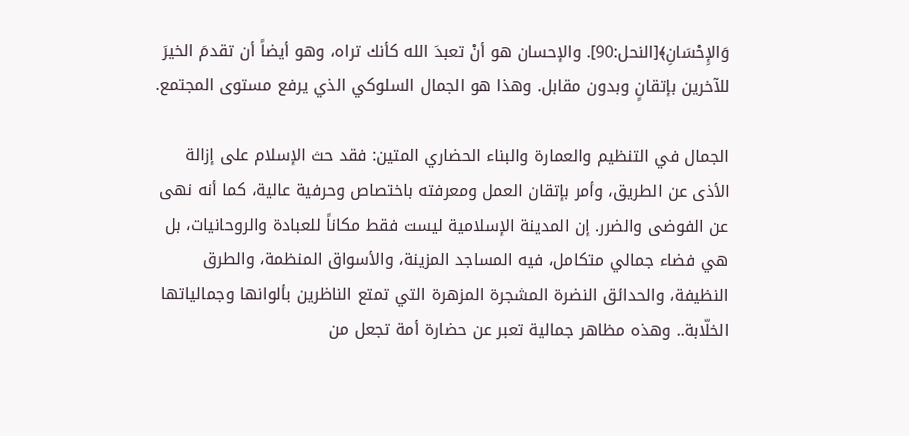وَالإِحْسَانِ﴾[النحل:90]. والإحسان هو أنْ تعبدَ الله كأنك تراه، وهو أيضاً أن تقدمَ الخيرَ للآخرين بإتقانٍ وبدون مقابل. وهذا هو الجمال السلوكي الذي يرفع مستوى المجتمع.

الجمال في التنظيم والعمارة والبناء الحضاري المتين: فقد حث الإسلام على إزالة الأذى عن الطريق، وأمر بإتقان العمل ومعرفته باختصاص وحرفية عالية، كما أنه نهى عن الفوضى والضرر. إن المدينة الإسلامية ليست فقط مكاناً للعبادة والروحانيات، بل هي فضاء جمالي متكامل، فيه المساجد المزينة، والأسواق المنظمة، والطرق النظيفة، والحدائق النضرة المشجرة المزهرة التي تمتع الناظرين بألوانها وجمالياتها الخلّابة.. وهذه مظاهر جمالية تعبر عن حضارة أمة تجعل من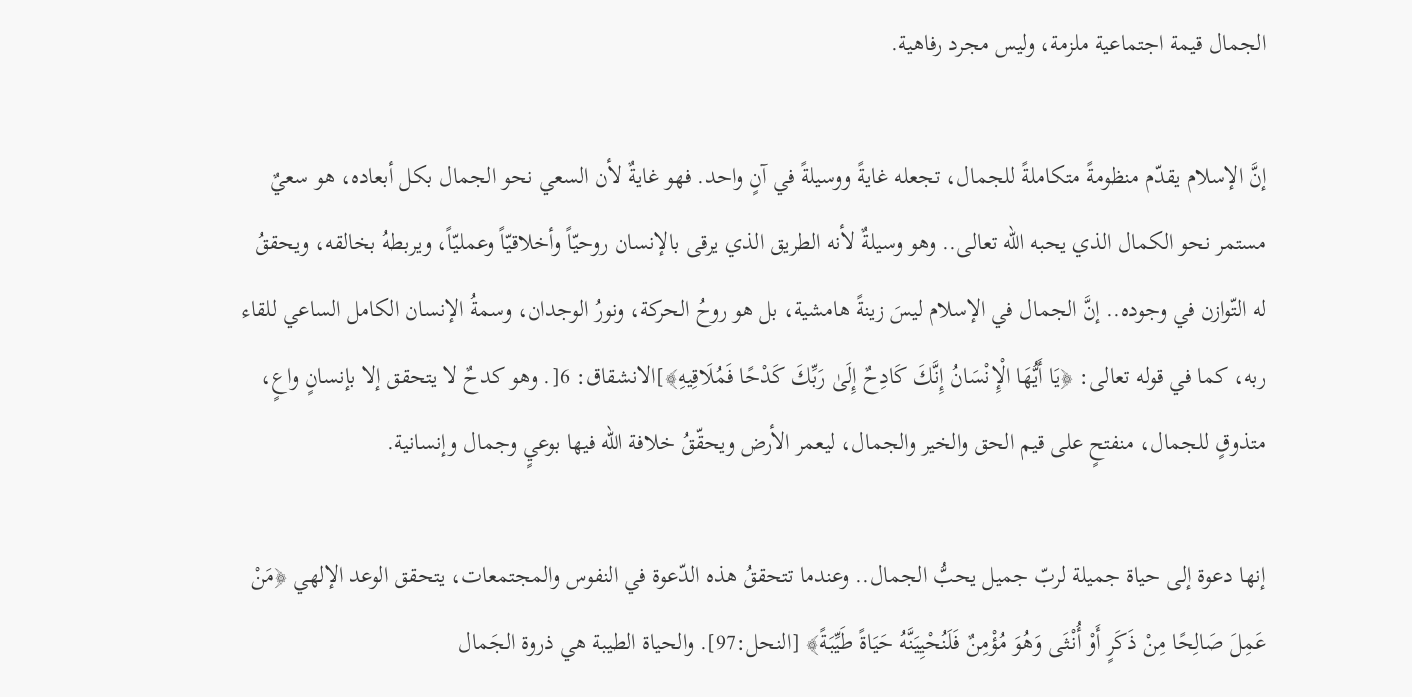الجمال قيمة اجتماعية ملزمة، وليس مجرد رفاهية.

إنَّ الإسلام يقدّم منظومةً متكاملةً للجمال، تجعله غايةً ووسيلةً في آنٍ واحد. فهو غايةٌ لأن السعي نحو الجمال بكل أبعاده، هو سعيٌ مستمر نحو الكمال الذي يحبه الله تعالى.. وهو وسيلةٌ لأنه الطريق الذي يرقى بالإنسان روحيّاً وأخلاقيّاً وعمليّاً، ويربطهُ بخالقه، ويحققُ له التّوازن في وجوده.. إنَّ الجمال في الإسلام ليسَ زينةً هامشية، بل هو روحُ الحركة، ونورُ الوجدان، وسمةُ الإنسان الكامل الساعي للقاء ربه، كما في قوله تعالى: ﴿يَا أَيُّهَا الْإِنْسَانُ إِنَّكَ كَادِحٌ إِلَىٰ رَبِّكَ كَدْحًا فَمُلَاقِيهِ﴾]الانشقاق: 6[. وهو كدحٌ لا يتحقق إلا بإنسانٍ واعٍ، متذوقٍ للجمال، منفتحٍ على قيم الحق والخير والجمال، ليعمر الأرض ويحقّقُ خلافة الله فيها بوعيٍ وجمال وإنسانية.

إنها دعوة إلى حياة جميلة لربّ جميل يحبُّ الجمال.. وعندما تتحققُ هذه الدّعوة في النفوس والمجتمعات، يتحقق الوعد الإلهي ﴿مَنْ عَمِلَ صَالِحًا مِنْ ذَكَرٍ أَوْ أُنْثَى وَهُوَ مُؤْمِنٌ فَلَنُحْيِيَنَّهُ حَيَاةً طَيِّبَةً﴾ [النحل:97]. والحياة الطيبة هي ذروة الجَمال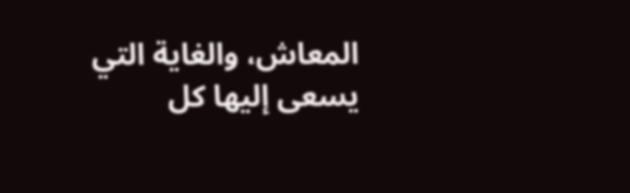المعاش، والغاية التي يسعى إليها كل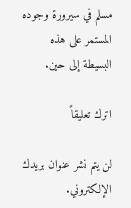مسلم في سيرورة وجوده المستمر على هذه البسيطة إلى حين.

اترك تعليقاً

لن يتم نشر عنوان بريدك الإلكتروني.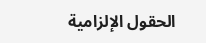الحقول الإلزامية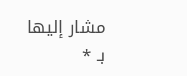مشار إليها بـ *